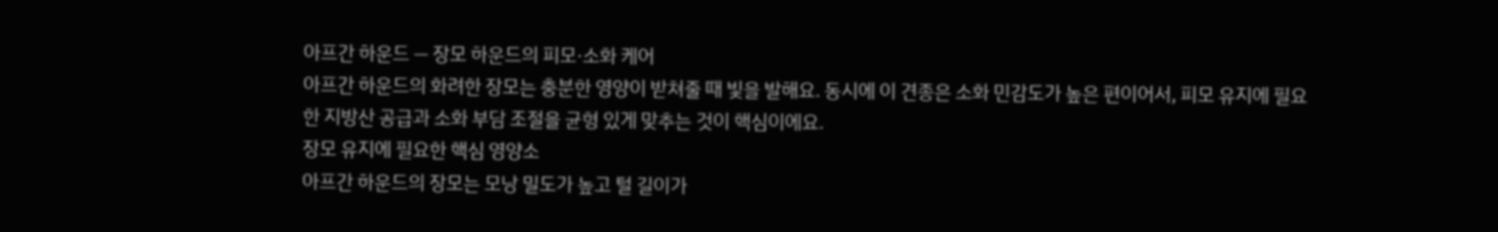아프간 하운드 — 장모 하운드의 피모·소화 케어
아프간 하운드의 화려한 장모는 충분한 영양이 받쳐줄 때 빛을 발해요. 동시에 이 견종은 소화 민감도가 높은 편이어서, 피모 유지에 필요한 지방산 공급과 소화 부담 조절을 균형 있게 맞추는 것이 핵심이에요.
장모 유지에 필요한 핵심 영양소
아프간 하운드의 장모는 모낭 밀도가 높고 털 길이가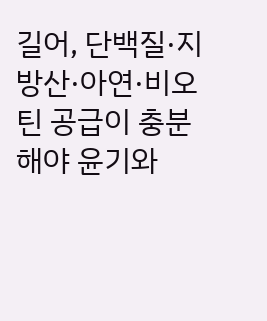길어, 단백질·지방산·아연·비오틴 공급이 충분해야 윤기와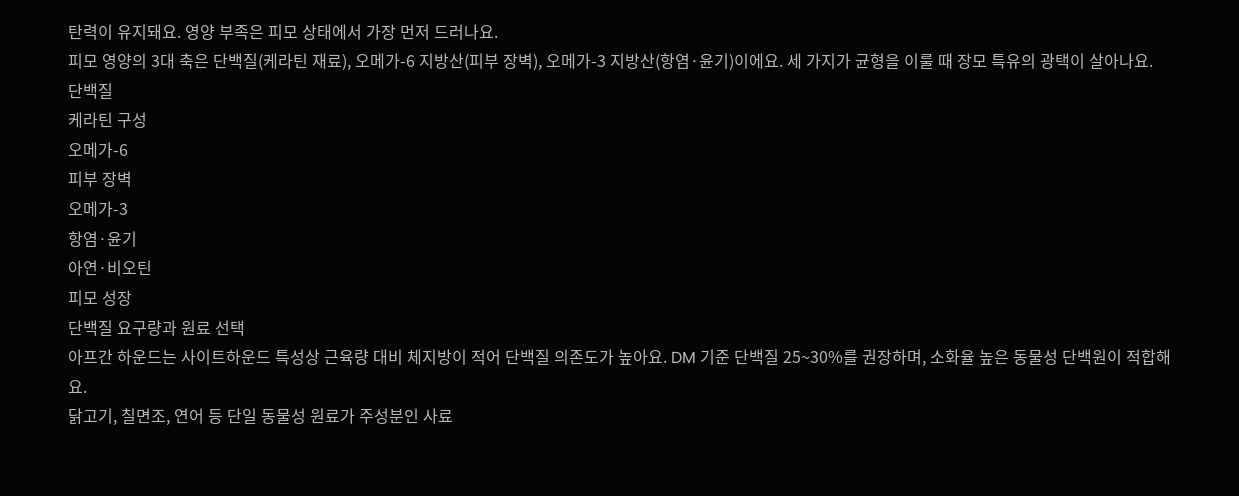탄력이 유지돼요. 영양 부족은 피모 상태에서 가장 먼저 드러나요.
피모 영양의 3대 축은 단백질(케라틴 재료), 오메가-6 지방산(피부 장벽), 오메가-3 지방산(항염·윤기)이에요. 세 가지가 균형을 이룰 때 장모 특유의 광택이 살아나요.
단백질
케라틴 구성
오메가-6
피부 장벽
오메가-3
항염·윤기
아연·비오틴
피모 성장
단백질 요구량과 원료 선택
아프간 하운드는 사이트하운드 특성상 근육량 대비 체지방이 적어 단백질 의존도가 높아요. DM 기준 단백질 25~30%를 권장하며, 소화율 높은 동물성 단백원이 적합해요.
닭고기, 칠면조, 연어 등 단일 동물성 원료가 주성분인 사료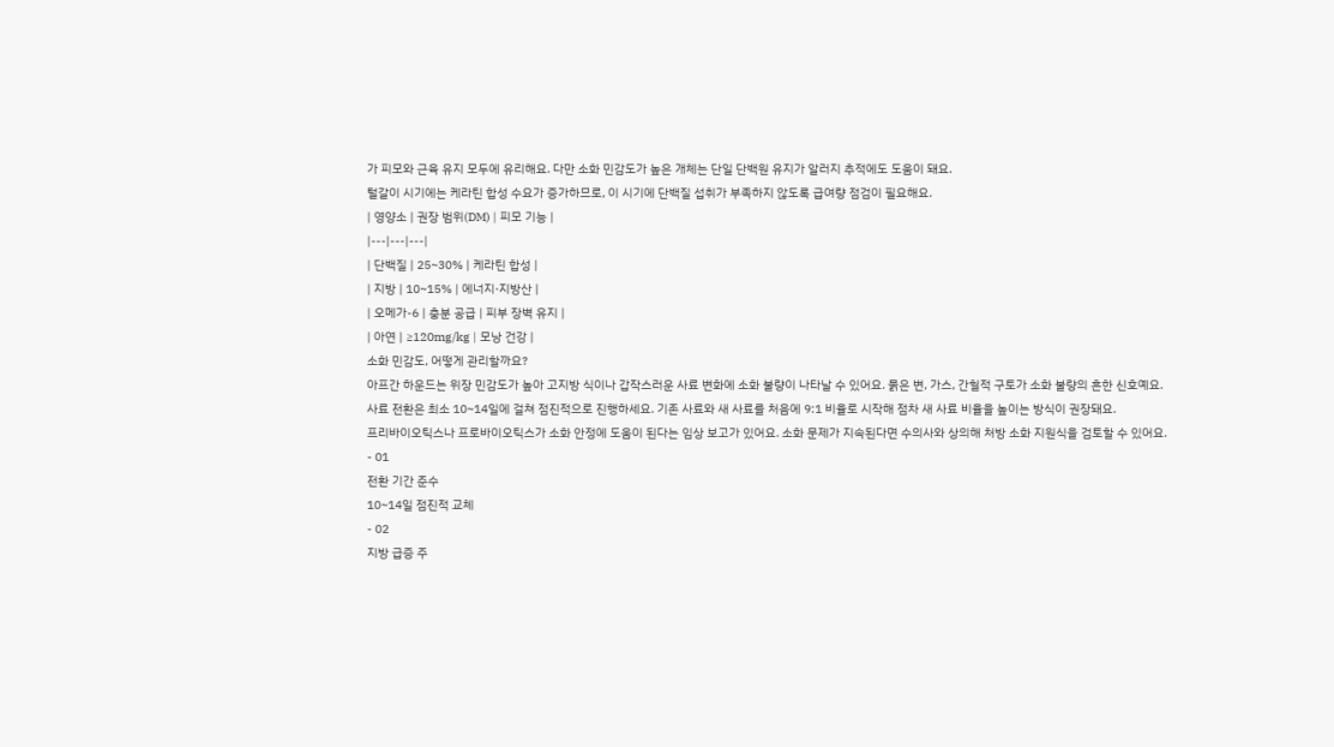가 피모와 근육 유지 모두에 유리해요. 다만 소화 민감도가 높은 개체는 단일 단백원 유지가 알러지 추적에도 도움이 돼요.
털갈이 시기에는 케라틴 합성 수요가 증가하므로, 이 시기에 단백질 섭취가 부족하지 않도록 급여량 점검이 필요해요.
| 영양소 | 권장 범위(DM) | 피모 기능 |
|---|---|---|
| 단백질 | 25~30% | 케라틴 합성 |
| 지방 | 10~15% | 에너지·지방산 |
| 오메가-6 | 충분 공급 | 피부 장벽 유지 |
| 아연 | ≥120mg/kg | 모낭 건강 |
소화 민감도, 어떻게 관리할까요?
아프간 하운드는 위장 민감도가 높아 고지방 식이나 갑작스러운 사료 변화에 소화 불량이 나타날 수 있어요. 묽은 변, 가스, 간헐적 구토가 소화 불량의 흔한 신호예요.
사료 전환은 최소 10~14일에 걸쳐 점진적으로 진행하세요. 기존 사료와 새 사료를 처음에 9:1 비율로 시작해 점차 새 사료 비율을 높이는 방식이 권장돼요.
프리바이오틱스나 프로바이오틱스가 소화 안정에 도움이 된다는 임상 보고가 있어요. 소화 문제가 지속된다면 수의사와 상의해 처방 소화 지원식을 검토할 수 있어요.
- 01
전환 기간 준수
10~14일 점진적 교체
- 02
지방 급증 주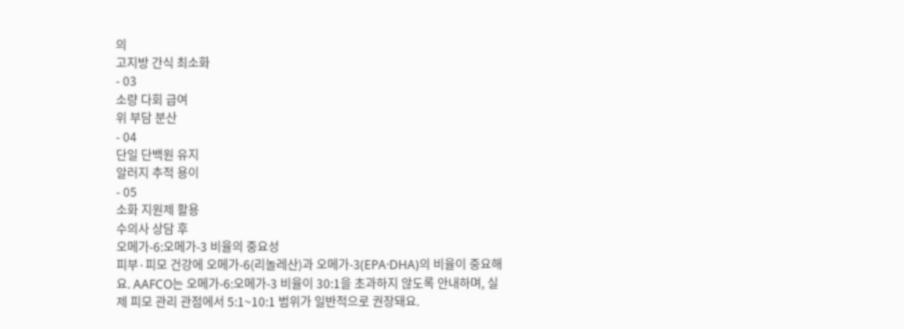의
고지방 간식 최소화
- 03
소량 다회 급여
위 부담 분산
- 04
단일 단백원 유지
알러지 추적 용이
- 05
소화 지원제 활용
수의사 상담 후
오메가-6:오메가-3 비율의 중요성
피부·피모 건강에 오메가-6(리놀레산)과 오메가-3(EPA·DHA)의 비율이 중요해요. AAFCO는 오메가-6:오메가-3 비율이 30:1을 초과하지 않도록 안내하며, 실제 피모 관리 관점에서 5:1~10:1 범위가 일반적으로 권장돼요.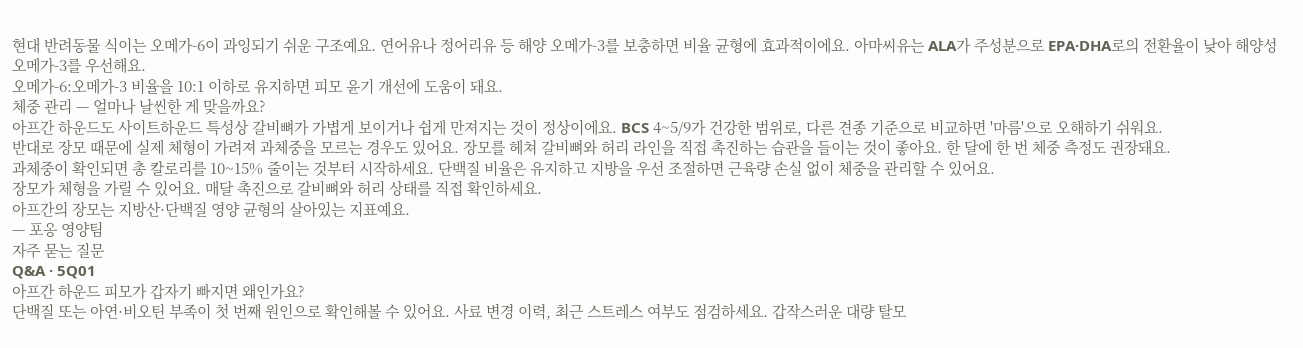현대 반려동물 식이는 오메가-6이 과잉되기 쉬운 구조예요. 연어유나 정어리유 등 해양 오메가-3를 보충하면 비율 균형에 효과적이에요. 아마씨유는 ALA가 주성분으로 EPA·DHA로의 전환율이 낮아 해양성 오메가-3를 우선해요.
오메가-6:오메가-3 비율을 10:1 이하로 유지하면 피모 윤기 개선에 도움이 돼요.
체중 관리 — 얼마나 날씬한 게 맞을까요?
아프간 하운드도 사이트하운드 특성상 갈비뼈가 가볍게 보이거나 쉽게 만져지는 것이 정상이에요. BCS 4~5/9가 건강한 범위로, 다른 견종 기준으로 비교하면 '마름'으로 오해하기 쉬워요.
반대로 장모 때문에 실제 체형이 가려져 과체중을 모르는 경우도 있어요. 장모를 헤쳐 갈비뼈와 허리 라인을 직접 촉진하는 습관을 들이는 것이 좋아요. 한 달에 한 번 체중 측정도 권장돼요.
과체중이 확인되면 총 칼로리를 10~15% 줄이는 것부터 시작하세요. 단백질 비율은 유지하고 지방을 우선 조절하면 근육량 손실 없이 체중을 관리할 수 있어요.
장모가 체형을 가릴 수 있어요. 매달 촉진으로 갈비뼈와 허리 상태를 직접 확인하세요.
아프간의 장모는 지방산·단백질 영양 균형의 살아있는 지표예요.
— 포옹 영양팀
자주 묻는 질문
Q&A · 5Q01
아프간 하운드 피모가 갑자기 빠지면 왜인가요?
단백질 또는 아연·비오틴 부족이 첫 번째 원인으로 확인해볼 수 있어요. 사료 변경 이력, 최근 스트레스 여부도 점검하세요. 갑작스러운 대량 탈모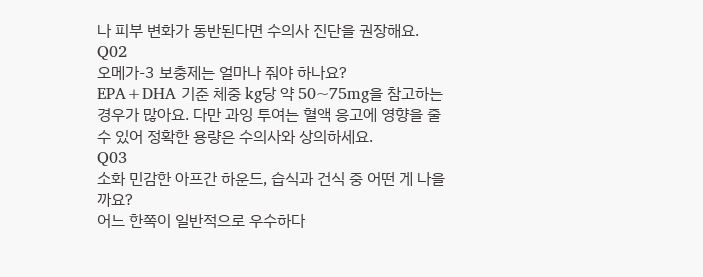나 피부 변화가 동반된다면 수의사 진단을 권장해요.
Q02
오메가-3 보충제는 얼마나 줘야 하나요?
EPA+DHA 기준 체중 kg당 약 50~75mg을 참고하는 경우가 많아요. 다만 과잉 투여는 혈액 응고에 영향을 줄 수 있어 정확한 용량은 수의사와 상의하세요.
Q03
소화 민감한 아프간 하운드, 습식과 건식 중 어떤 게 나을까요?
어느 한쪽이 일반적으로 우수하다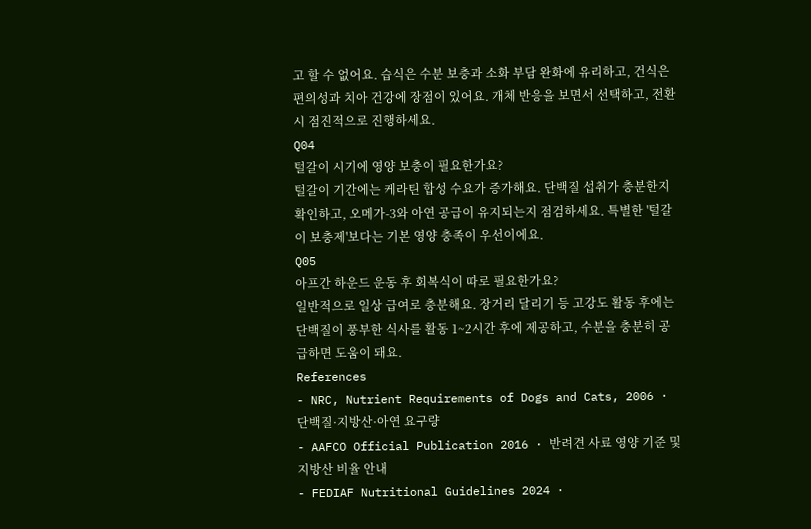고 할 수 없어요. 습식은 수분 보충과 소화 부담 완화에 유리하고, 건식은 편의성과 치아 건강에 장점이 있어요. 개체 반응을 보면서 선택하고, 전환 시 점진적으로 진행하세요.
Q04
털갈이 시기에 영양 보충이 필요한가요?
털갈이 기간에는 케라틴 합성 수요가 증가해요. 단백질 섭취가 충분한지 확인하고, 오메가-3와 아연 공급이 유지되는지 점검하세요. 특별한 '털갈이 보충제'보다는 기본 영양 충족이 우선이에요.
Q05
아프간 하운드 운동 후 회복식이 따로 필요한가요?
일반적으로 일상 급여로 충분해요. 장거리 달리기 등 고강도 활동 후에는 단백질이 풍부한 식사를 활동 1~2시간 후에 제공하고, 수분을 충분히 공급하면 도움이 돼요.
References
- NRC, Nutrient Requirements of Dogs and Cats, 2006 · 단백질·지방산·아연 요구량
- AAFCO Official Publication 2016 · 반려견 사료 영양 기준 및 지방산 비율 안내
- FEDIAF Nutritional Guidelines 2024 ·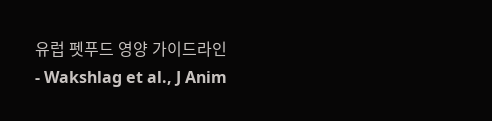유럽 펫푸드 영양 가이드라인
- Wakshlag et al., J Anim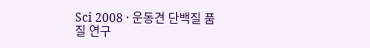Sci 2008 · 운동견 단백질 품질 연구